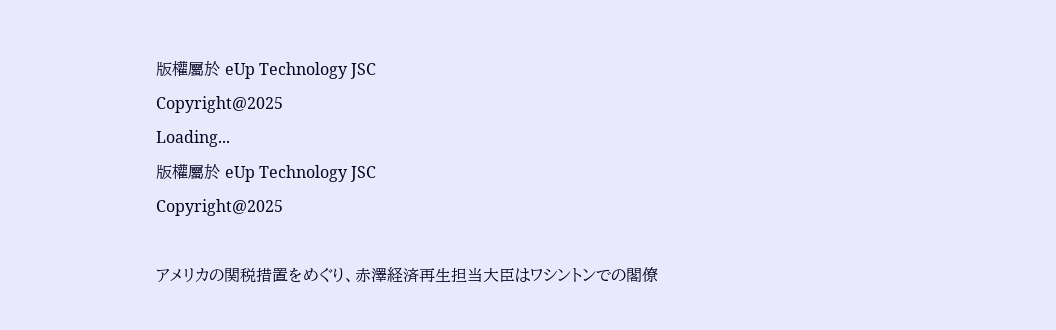版權屬於 eUp Technology JSC
Copyright@2025
Loading...
版權屬於 eUp Technology JSC
Copyright@2025

アメリカの関税措置をめぐり、赤澤経済再生担当大臣はワシントンでの閣僚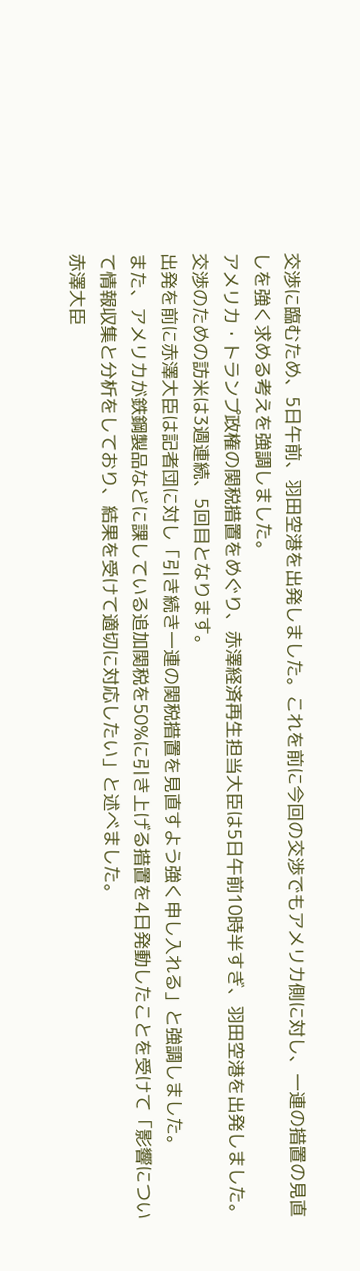交渉に臨むため、5日午前、羽田空港を出発しました。これを前に今回の交渉でもアメリカ側に対し、一連の措置の見直しを強く求める考えを強調しました。
アメリカ・トランプ政権の関税措置をめぐり、赤澤経済再生担当大臣は5日午前10時半すぎ、羽田空港を出発しました。
交渉のための訪米は3週連続、5回目となります。
出発を前に赤澤大臣は記者団に対し「引き続き一連の関税措置を見直すよう強く申し入れる」と強調しました。
また、アメリカが鉄鋼製品などに課している追加関税を50%に引き上げる措置を4日発動したことを受けて「影響について情報収集と分析をしており、結果を受けて適切に対応したい」と述べました。
赤澤大臣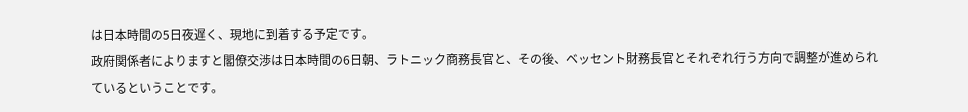は日本時間の5日夜遅く、現地に到着する予定です。
政府関係者によりますと閣僚交渉は日本時間の6日朝、ラトニック商務長官と、その後、ベッセント財務長官とそれぞれ行う方向で調整が進められているということです。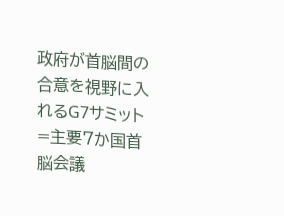政府が首脳間の合意を視野に入れるG7サミット=主要7か国首脳会議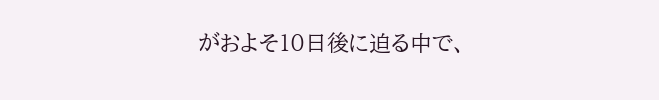がおよそ10日後に迫る中で、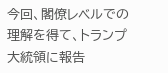今回、閣僚レベルでの理解を得て、トランプ大統領に報告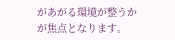があがる環境が整うかが焦点となります。